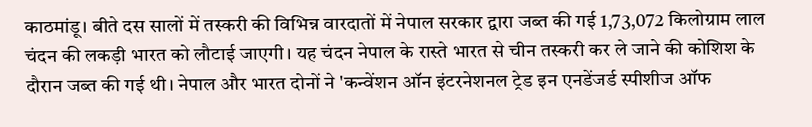काठमांडू। बीते दस सालों में तस्करी की विभिन्न वारदातों में नेपाल सरकार द्वारा जब्त की गई 1,73,072 किलोग्राम लाल चंदन की लकड़ी भारत को लौटाई जाएगी। यह चंदन नेपाल के रास्ते भारत से चीन तस्करी कर ले जाने की कोशिश के दौरान जब्त की गई थी। नेपाल और भारत दोनों ने 'कन्वेंशन ऑन इंटरनेशनल ट्रेड इन एनडेंजर्ड स्पीशीज ऑफ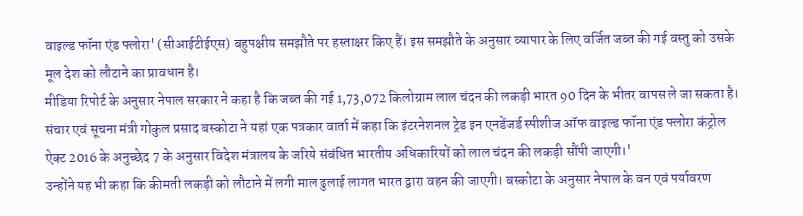वाइल्ड फॉना एंड फ्लोरा' (सीआईटीईएस) बहुपक्षीय समझौते पर हस्ताक्षर किए हैं। इस समझौते के अनुसार व्यापार के लिए वर्जित जब्त की गई वस्तु को उसके मूल देश को लौटाने का प्रावधान है।
मीडिया रिपोर्ट के अनुसार नेपाल सरकार ने कहा है कि जब्त की गई 1,73,072 किलोग्राम लाल चंदन की लकड़ी भारत 90 दिन के भीतर वापस ले जा सकता है। संचार एवं सूचना मंत्री गोकुल प्रसाद बस्कोटा ने यहां एक पत्रकार वार्ता में कहा कि इंटरनेशनल ट्रेड इन एनडेंजर्ड स्पीशीज ऑफ वाइल्ड फॉना एंड फ्लोरा कंट्रोल ऐक्ट 2016 के अनुच्छेद 7 के अनुसार विदेश मंत्रालय के जरिये संबंधित भारतीय अधिकारियों को लाल चंदन की लकड़ी सौंपी जाएगी।'
उन्होंने यह भी कहा कि कीमती लकड़ी को लौटाने में लगी माल ढुलाई लागत भारत द्वारा वहन की जाएगी। बस्कोटा के अनुसार नेपाल के वन एवं पर्यावरण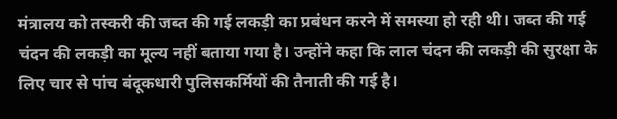मंत्रालय को तस्करी की जब्त की गई लकड़ी का प्रबंधन करने में समस्या हो रही थी। जब्त की गई चंदन की लकड़ी का मूल्य नहीं बताया गया है। उन्होंने कहा कि लाल चंदन की लकड़ी की सुरक्षा के लिए चार से पांच बंदूकधारी पुलिसकर्मियों की तैनाती की गई है।